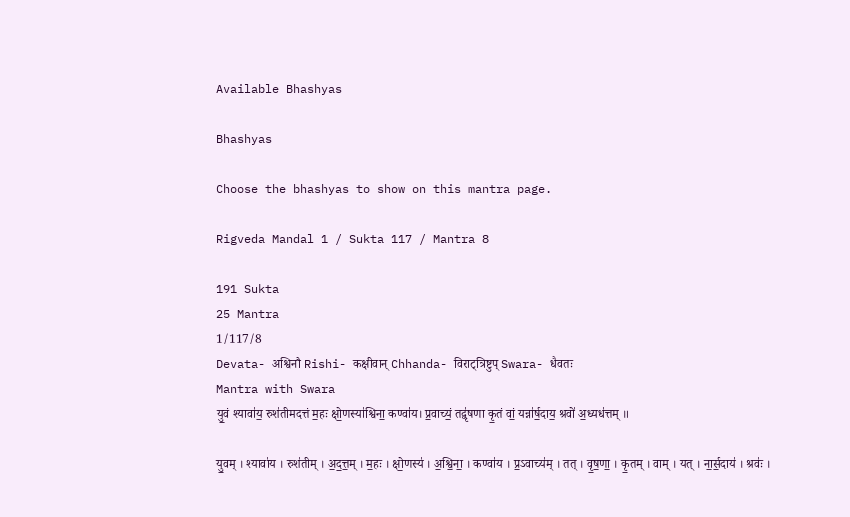Available Bhashyas

Bhashyas

Choose the bhashyas to show on this mantra page.

Rigveda Mandal 1 / Sukta 117 / Mantra 8

191 Sukta
25 Mantra
1/117/8
Devata- अश्विनौ Rishi- कक्षीवान् Chhanda- विराट्त्रिष्टुप् Swara- धैवतः
Mantra with Swara
यु॒वं श्यावा॑य॒ रुश॑तीमदत्तं म॒हः क्षो॒णस्या॑श्विना॒ कण्वा॑य। प्र॒वाच्यं॒ तद्वृ॑षणा कृ॒तं वां॒ यन्ना॑र्ष॒दाय॒ श्रवो॑ अ॒ध्यध॑त्तम् ॥

यु॒वम् । श्यावा॑य । रुश॑तीम् । अ॒द॒त्त॒म् । म॒हः । क्षो॒णस्य॑ । अ॒श्वि॒ना॒ । कण्वा॑य । प्र॒ऽवाच्य॑म् । तत् । वृ॒ष॒णा॒ । कृ॒तम् । वाम् । यत् । ना॒र्स॒दाय॑ । श्रवः॑ ।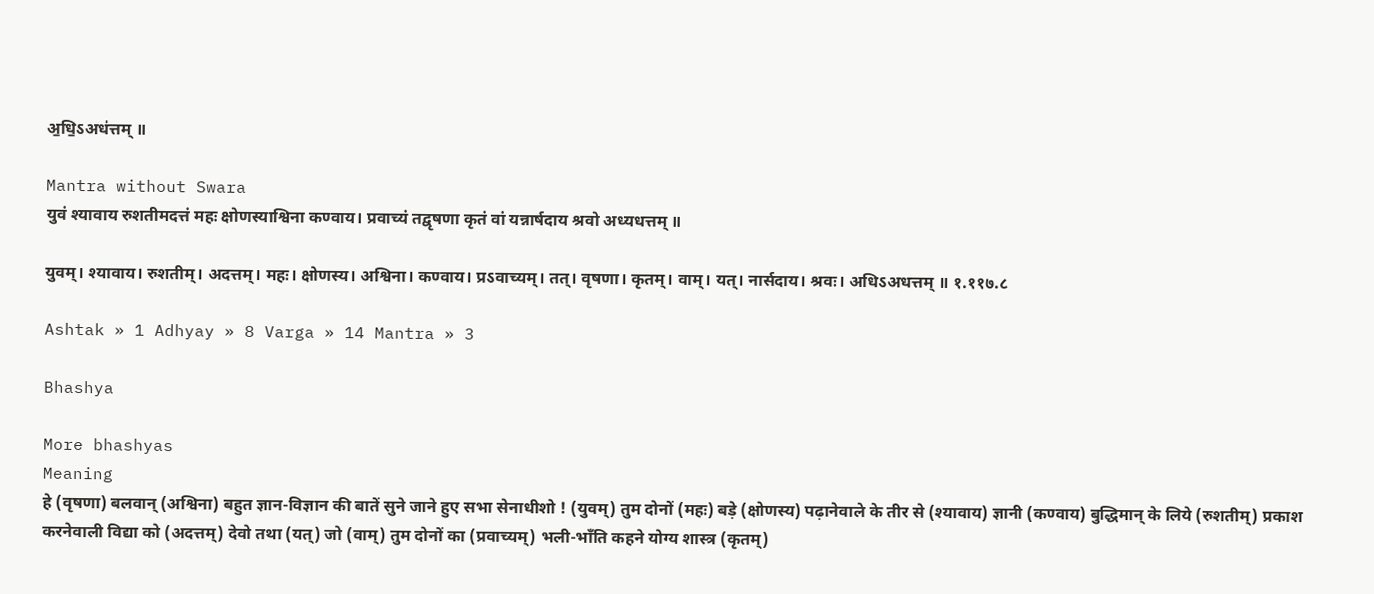अ॒धि॒ऽअध॑त्तम् ॥

Mantra without Swara
युवं श्यावाय रुशतीमदत्तं महः क्षोणस्याश्विना कण्वाय। प्रवाच्यं तद्वृषणा कृतं वां यन्नार्षदाय श्रवो अध्यधत्तम् ॥

युवम्। श्यावाय। रुशतीम्। अदत्तम्। महः। क्षोणस्य। अश्विना। कण्वाय। प्रऽवाच्यम्। तत्। वृषणा। कृतम्। वाम्। यत्। नार्सदाय। श्रवः। अधिऽअधत्तम् ॥ १.११७.८

Ashtak » 1 Adhyay » 8 Varga » 14 Mantra » 3

Bhashya

More bhashyas
Meaning
हे (वृषणा) बलवान् (अश्विना) बहुत ज्ञान-विज्ञान की बातें सुने जाने हुए सभा सेनाधीशो ! (युवम्) तुम दोनों (महः) बड़े (क्षोणस्य) पढ़ानेवाले के तीर से (श्यावाय) ज्ञानी (कण्वाय) बुद्धिमान् के लिये (रुशतीम्) प्रकाश करनेवाली विद्या को (अदत्तम्) देवो तथा (यत्) जो (वाम्) तुम दोनों का (प्रवाच्यम्) भली-भाँति कहने योग्य शास्त्र (कृतम्)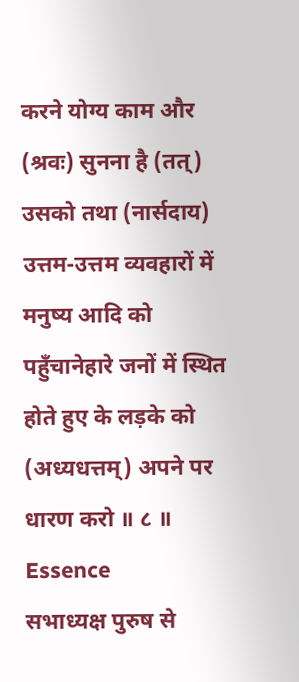करने योग्य काम और (श्रवः) सुनना है (तत्) उसको तथा (नार्सदाय) उत्तम-उत्तम व्यवहारों में मनुष्य आदि को पहुँचानेहारे जनों में स्थित होते हुए के लड़के को (अध्यधत्तम्) अपने पर धारण करो ॥ ८ ॥
Essence
सभाध्यक्ष पुरुष से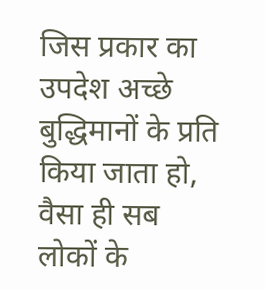जिस प्रकार का उपदेश अच्छे बुद्धिमानों के प्रति किया जाता हो, वैसा ही सब लोकों के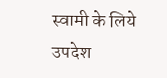स्वामी के लिये उपदेश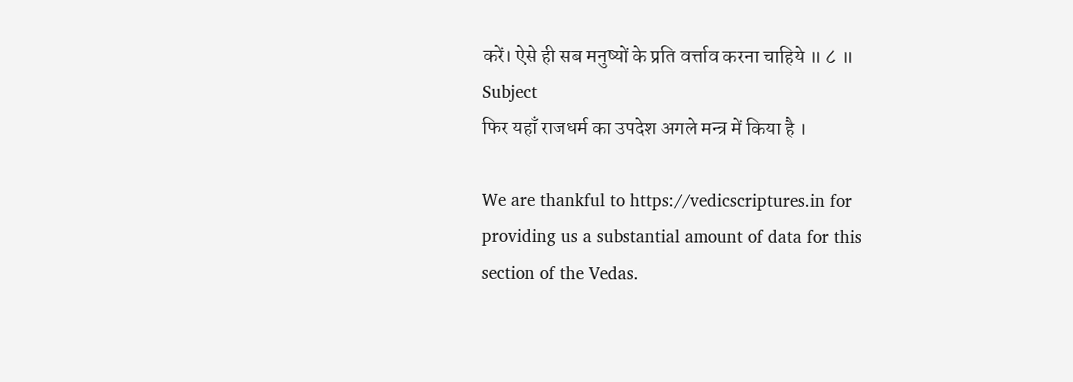करें। ऐसे ही सब मनुष्यों के प्रति वर्त्ताव करना चाहिये ॥ ८ ॥
Subject
फिर यहाँ राजधर्म का उपदेश अगले मन्त्र में किया है ।

We are thankful to https://vedicscriptures.in for providing us a substantial amount of data for this section of the Vedas.